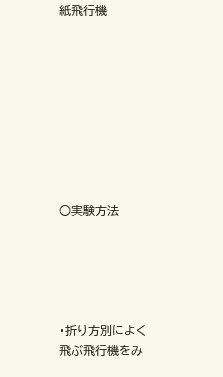紙飛行機









○実験方法





・折り方別によく飛ぶ飛行機をみ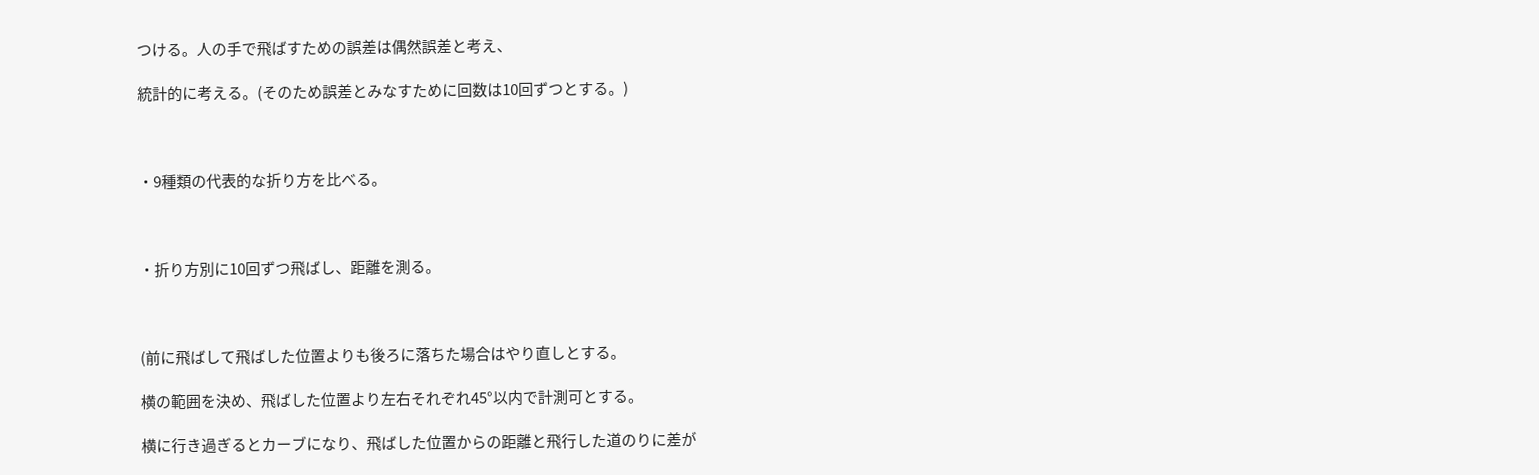つける。人の手で飛ばすための誤差は偶然誤差と考え、

統計的に考える。(そのため誤差とみなすために回数は10回ずつとする。)



・9種類の代表的な折り方を比べる。



・折り方別に10回ずつ飛ばし、距離を測る。



(前に飛ばして飛ばした位置よりも後ろに落ちた場合はやり直しとする。

横の範囲を決め、飛ばした位置より左右それぞれ45°以内で計測可とする。

横に行き過ぎるとカーブになり、飛ばした位置からの距離と飛行した道のりに差が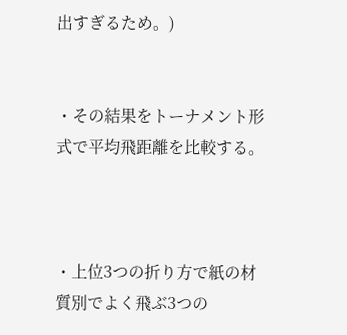出すぎるため。)


・その結果をトーナメント形式で平均飛距離を比較する。



・上位3つの折り方で紙の材質別でよく飛ぶ3つの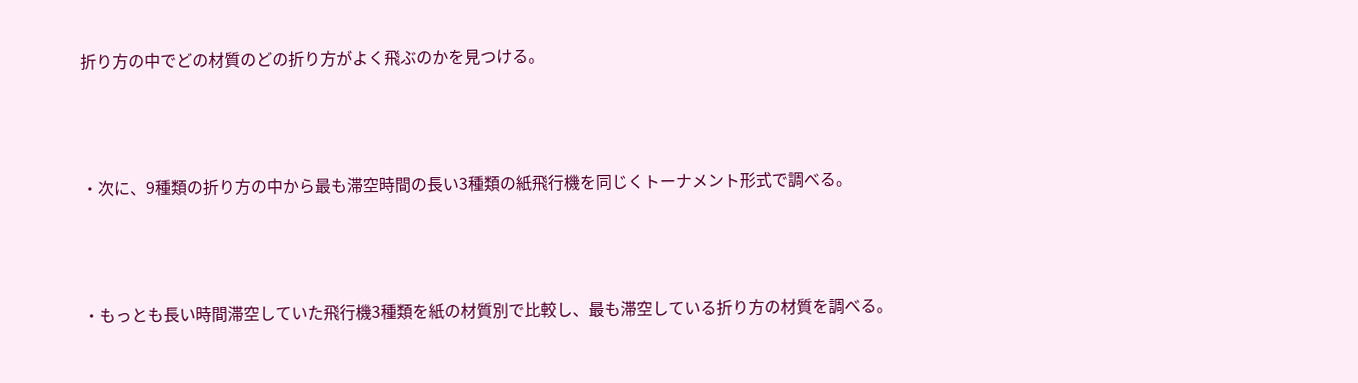折り方の中でどの材質のどの折り方がよく飛ぶのかを見つける。



・次に、9種類の折り方の中から最も滞空時間の長い3種類の紙飛行機を同じくトーナメント形式で調べる。



・もっとも長い時間滞空していた飛行機3種類を紙の材質別で比較し、最も滞空している折り方の材質を調べる。